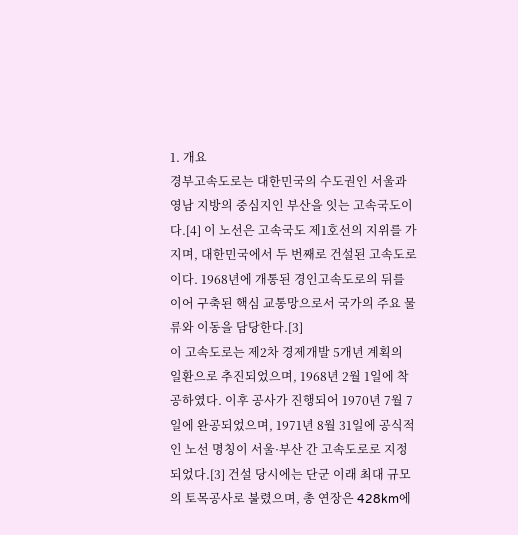1. 개요
경부고속도로는 대한민국의 수도권인 서울과 영남 지방의 중심지인 부산을 잇는 고속국도이다.[4] 이 노선은 고속국도 제1호선의 지위를 가지며, 대한민국에서 두 번째로 건설된 고속도로이다. 1968년에 개통된 경인고속도로의 뒤를 이어 구축된 핵심 교통망으로서 국가의 주요 물류와 이동을 담당한다.[3]
이 고속도로는 제2차 경제개발 5개년 계획의 일환으로 추진되었으며, 1968년 2월 1일에 착공하였다. 이후 공사가 진행되어 1970년 7월 7일에 완공되었으며, 1971년 8월 31일에 공식적인 노선 명칭이 서울·부산 간 고속도로로 지정되었다.[3] 건설 당시에는 단군 이래 최대 규모의 토목공사로 불렸으며, 총 연장은 428km에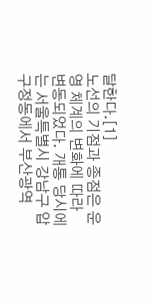달한다.[1]
노선의 기점과 종점은 운영 체계의 변화에 따라 변동되었다. 개통 당시에는 서울특별시 강남구 압구정동에서 부산광역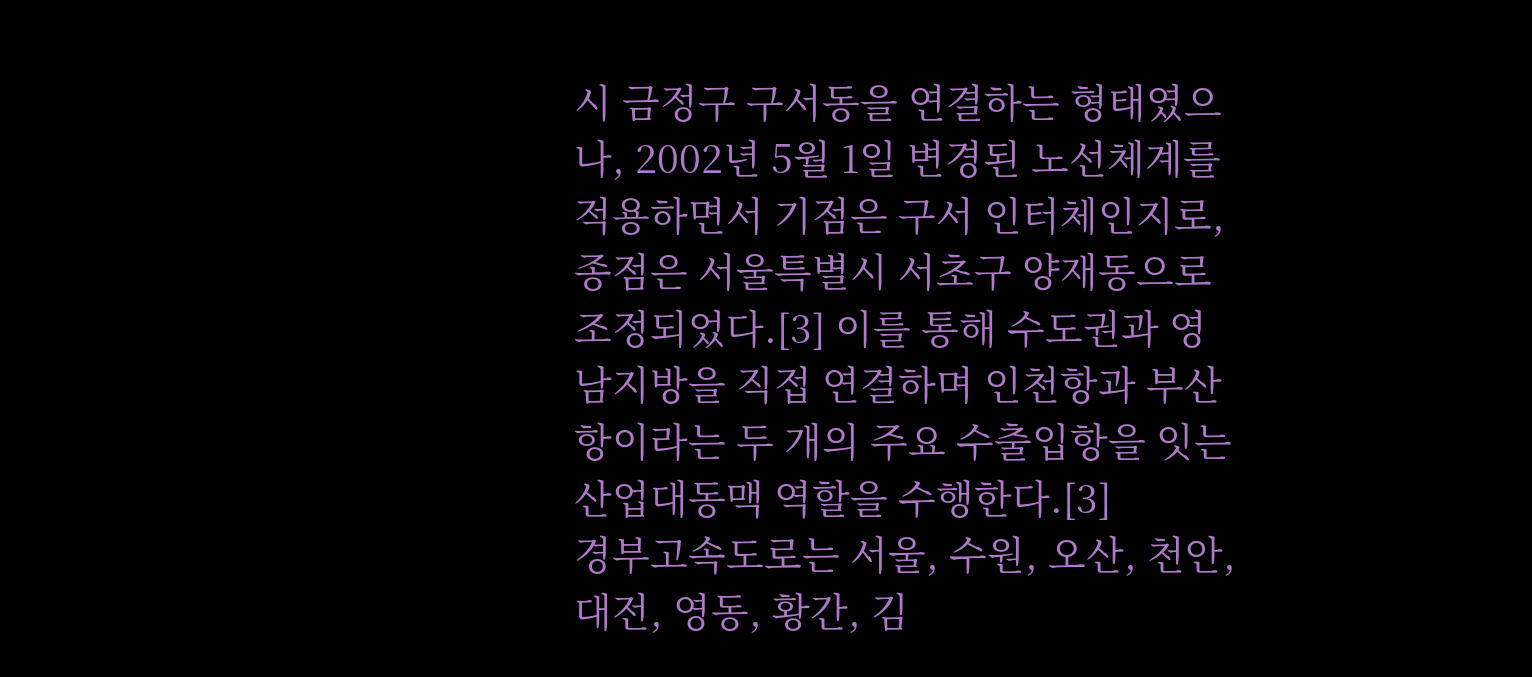시 금정구 구서동을 연결하는 형태였으나, 2002년 5월 1일 변경된 노선체계를 적용하면서 기점은 구서 인터체인지로, 종점은 서울특별시 서초구 양재동으로 조정되었다.[3] 이를 통해 수도권과 영남지방을 직접 연결하며 인천항과 부산항이라는 두 개의 주요 수출입항을 잇는 산업대동맥 역할을 수행한다.[3]
경부고속도로는 서울, 수원, 오산, 천안, 대전, 영동, 황간, 김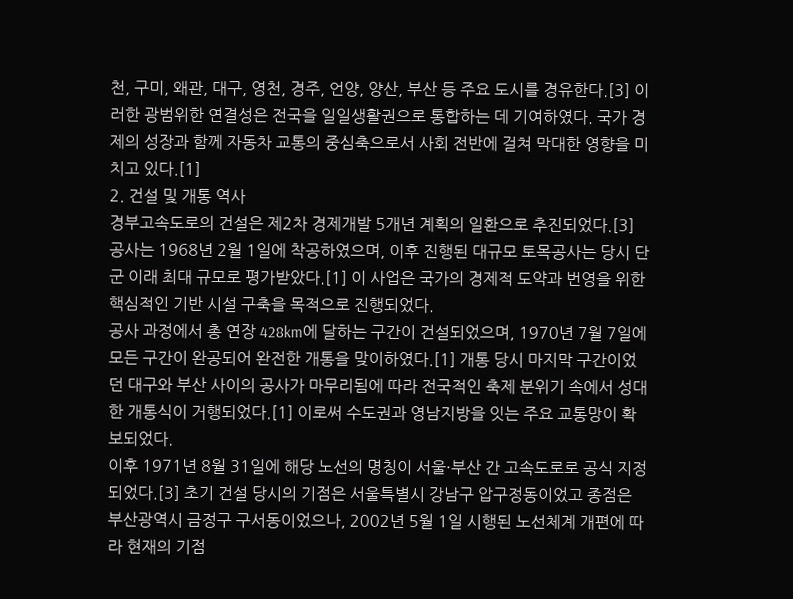천, 구미, 왜관, 대구, 영천, 경주, 언양, 양산, 부산 등 주요 도시를 경유한다.[3] 이러한 광범위한 연결성은 전국을 일일생활권으로 통합하는 데 기여하였다. 국가 경제의 성장과 함께 자동차 교통의 중심축으로서 사회 전반에 걸쳐 막대한 영향을 미치고 있다.[1]
2. 건설 및 개통 역사
경부고속도로의 건설은 제2차 경제개발 5개년 계획의 일환으로 추진되었다.[3] 공사는 1968년 2월 1일에 착공하였으며, 이후 진행된 대규모 토목공사는 당시 단군 이래 최대 규모로 평가받았다.[1] 이 사업은 국가의 경제적 도약과 번영을 위한 핵심적인 기반 시설 구축을 목적으로 진행되었다.
공사 과정에서 총 연장 428km에 달하는 구간이 건설되었으며, 1970년 7월 7일에 모든 구간이 완공되어 완전한 개통을 맞이하였다.[1] 개통 당시 마지막 구간이었던 대구와 부산 사이의 공사가 마무리됨에 따라 전국적인 축제 분위기 속에서 성대한 개통식이 거행되었다.[1] 이로써 수도권과 영남지방을 잇는 주요 교통망이 확보되었다.
이후 1971년 8월 31일에 해당 노선의 명칭이 서울·부산 간 고속도로로 공식 지정되었다.[3] 초기 건설 당시의 기점은 서울특별시 강남구 압구정동이었고 종점은 부산광역시 금정구 구서동이었으나, 2002년 5월 1일 시행된 노선체계 개편에 따라 현재의 기점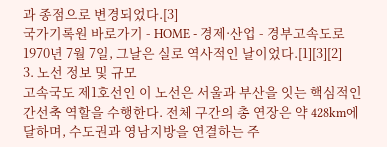과 종점으로 변경되었다.[3]
국가기록원 바로가기 - HOME - 경제·산업 - 경부고속도로 1970년 7월 7일, 그날은 실로 역사적인 날이었다.[1][3][2]
3. 노선 정보 및 규모
고속국도 제1호선인 이 노선은 서울과 부산을 잇는 핵심적인 간선축 역할을 수행한다. 전체 구간의 총 연장은 약 428km에 달하며, 수도권과 영남지방을 연결하는 주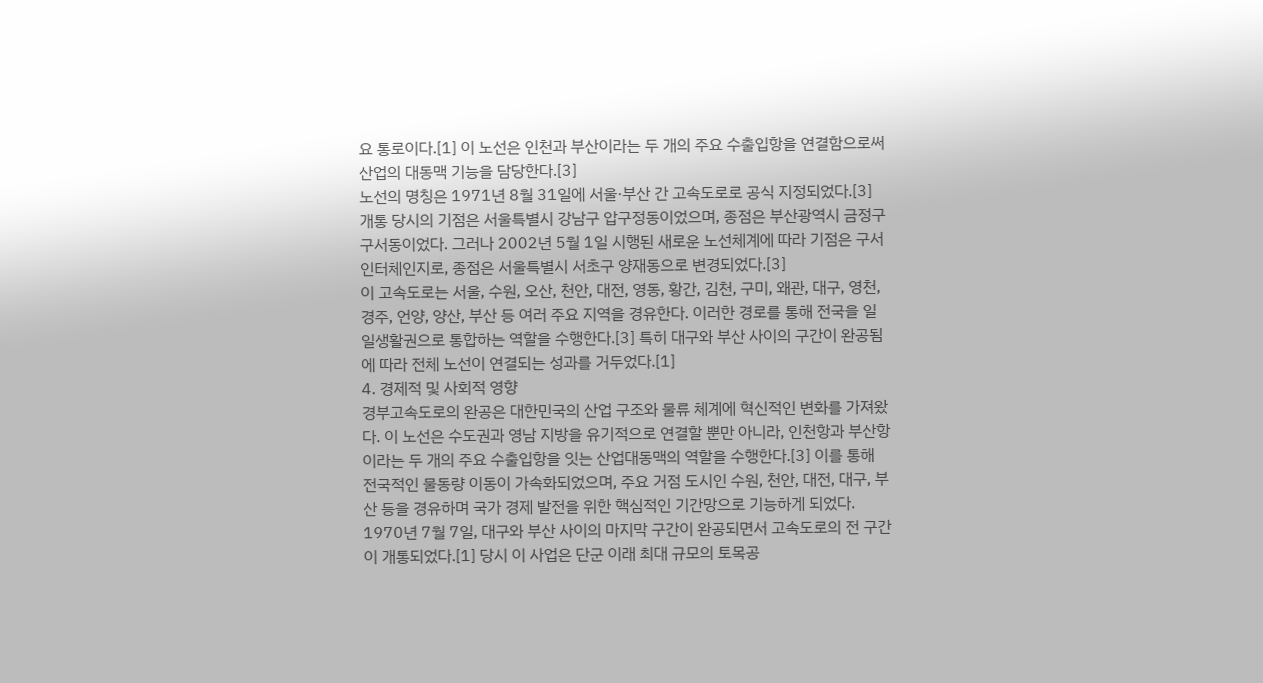요 통로이다.[1] 이 노선은 인천과 부산이라는 두 개의 주요 수출입항을 연결함으로써 산업의 대동맥 기능을 담당한다.[3]
노선의 명칭은 1971년 8월 31일에 서울·부산 간 고속도로로 공식 지정되었다.[3] 개통 당시의 기점은 서울특별시 강남구 압구정동이었으며, 종점은 부산광역시 금정구 구서동이었다. 그러나 2002년 5월 1일 시행된 새로운 노선체계에 따라 기점은 구서 인터체인지로, 종점은 서울특별시 서초구 양재동으로 변경되었다.[3]
이 고속도로는 서울, 수원, 오산, 천안, 대전, 영동, 황간, 김천, 구미, 왜관, 대구, 영천, 경주, 언양, 양산, 부산 등 여러 주요 지역을 경유한다. 이러한 경로를 통해 전국을 일일생활권으로 통합하는 역할을 수행한다.[3] 특히 대구와 부산 사이의 구간이 완공됨에 따라 전체 노선이 연결되는 성과를 거두었다.[1]
4. 경제적 및 사회적 영향
경부고속도로의 완공은 대한민국의 산업 구조와 물류 체계에 혁신적인 변화를 가져왔다. 이 노선은 수도권과 영남 지방을 유기적으로 연결할 뿐만 아니라, 인천항과 부산항이라는 두 개의 주요 수출입항을 잇는 산업대동맥의 역할을 수행한다.[3] 이를 통해 전국적인 물동량 이동이 가속화되었으며, 주요 거점 도시인 수원, 천안, 대전, 대구, 부산 등을 경유하며 국가 경제 발전을 위한 핵심적인 기간망으로 기능하게 되었다.
1970년 7월 7일, 대구와 부산 사이의 마지막 구간이 완공되면서 고속도로의 전 구간이 개통되었다.[1] 당시 이 사업은 단군 이래 최대 규모의 토목공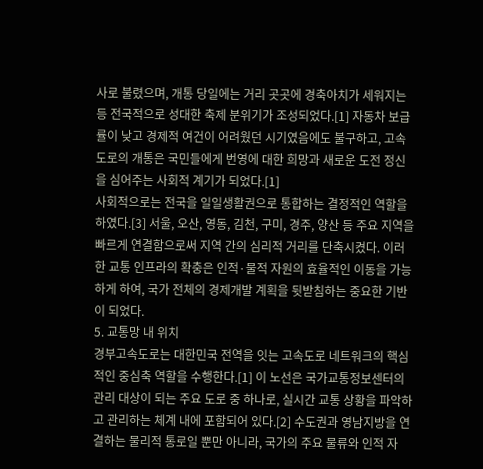사로 불렸으며, 개통 당일에는 거리 곳곳에 경축아치가 세워지는 등 전국적으로 성대한 축제 분위기가 조성되었다.[1] 자동차 보급률이 낮고 경제적 여건이 어려웠던 시기였음에도 불구하고, 고속도로의 개통은 국민들에게 번영에 대한 희망과 새로운 도전 정신을 심어주는 사회적 계기가 되었다.[1]
사회적으로는 전국을 일일생활권으로 통합하는 결정적인 역할을 하였다.[3] 서울, 오산, 영동, 김천, 구미, 경주, 양산 등 주요 지역을 빠르게 연결함으로써 지역 간의 심리적 거리를 단축시켰다. 이러한 교통 인프라의 확충은 인적·물적 자원의 효율적인 이동을 가능하게 하여, 국가 전체의 경제개발 계획을 뒷받침하는 중요한 기반이 되었다.
5. 교통망 내 위치
경부고속도로는 대한민국 전역을 잇는 고속도로 네트워크의 핵심적인 중심축 역할을 수행한다.[1] 이 노선은 국가교통정보센터의 관리 대상이 되는 주요 도로 중 하나로, 실시간 교통 상황을 파악하고 관리하는 체계 내에 포함되어 있다.[2] 수도권과 영남지방을 연결하는 물리적 통로일 뿐만 아니라, 국가의 주요 물류와 인적 자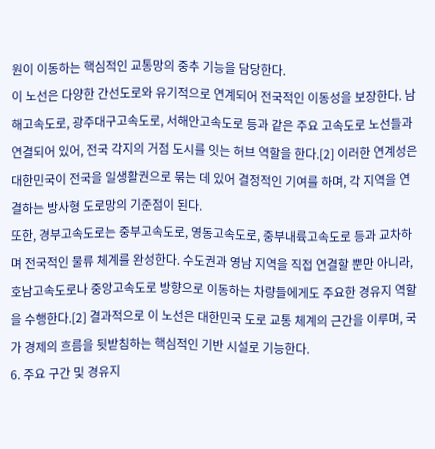원이 이동하는 핵심적인 교통망의 중추 기능을 담당한다.
이 노선은 다양한 간선도로와 유기적으로 연계되어 전국적인 이동성을 보장한다. 남해고속도로, 광주대구고속도로, 서해안고속도로 등과 같은 주요 고속도로 노선들과 연결되어 있어, 전국 각지의 거점 도시를 잇는 허브 역할을 한다.[2] 이러한 연계성은 대한민국이 전국을 일생활권으로 묶는 데 있어 결정적인 기여를 하며, 각 지역을 연결하는 방사형 도로망의 기준점이 된다.
또한, 경부고속도로는 중부고속도로, 영동고속도로, 중부내륙고속도로 등과 교차하며 전국적인 물류 체계를 완성한다. 수도권과 영남 지역을 직접 연결할 뿐만 아니라, 호남고속도로나 중앙고속도로 방향으로 이동하는 차량들에게도 주요한 경유지 역할을 수행한다.[2] 결과적으로 이 노선은 대한민국 도로 교통 체계의 근간을 이루며, 국가 경제의 흐름을 뒷받침하는 핵심적인 기반 시설로 기능한다.
6. 주요 구간 및 경유지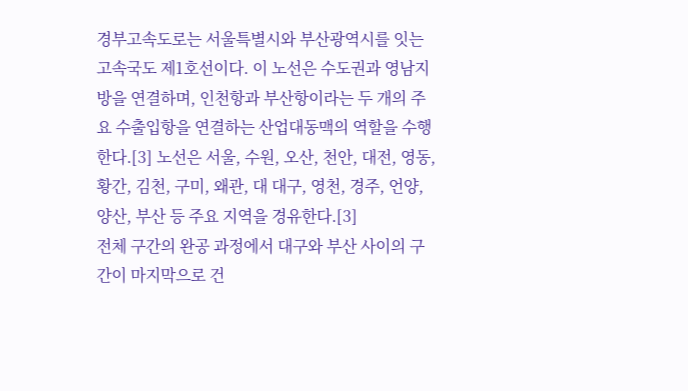경부고속도로는 서울특별시와 부산광역시를 잇는 고속국도 제1호선이다. 이 노선은 수도권과 영남지방을 연결하며, 인천항과 부산항이라는 두 개의 주요 수출입항을 연결하는 산업대동맥의 역할을 수행한다.[3] 노선은 서울, 수원, 오산, 천안, 대전, 영동, 황간, 김천, 구미, 왜관, 대 대구, 영천, 경주, 언양, 양산, 부산 등 주요 지역을 경유한다.[3]
전체 구간의 완공 과정에서 대구와 부산 사이의 구간이 마지막으로 건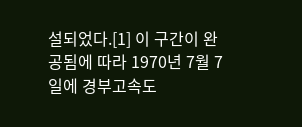설되었다.[1] 이 구간이 완공됨에 따라 1970년 7월 7일에 경부고속도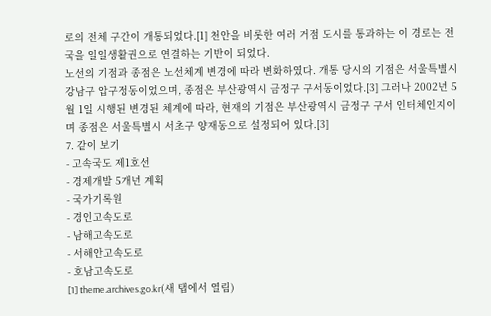로의 전체 구간이 개통되었다.[1] 천안을 비롯한 여러 거점 도시를 통과하는 이 경로는 전국을 일일생활권으로 연결하는 기반이 되었다.
노선의 기점과 종점은 노선체계 변경에 따라 변화하였다. 개통 당시의 기점은 서울특별시 강남구 압구정동이었으며, 종점은 부산광역시 금정구 구서동이었다.[3] 그러나 2002년 5월 1일 시행된 변경된 체계에 따라, 현재의 기점은 부산광역시 금정구 구서 인터체인지이며 종점은 서울특별시 서초구 양재동으로 설정되어 있다.[3]
7. 같이 보기
- 고속국도 제1호선
- 경제개발 5개년 계획
- 국가기록원
- 경인고속도로
- 남해고속도로
- 서해안고속도로
- 호남고속도로
[1] theme.archives.go.kr(새 탭에서 열림)